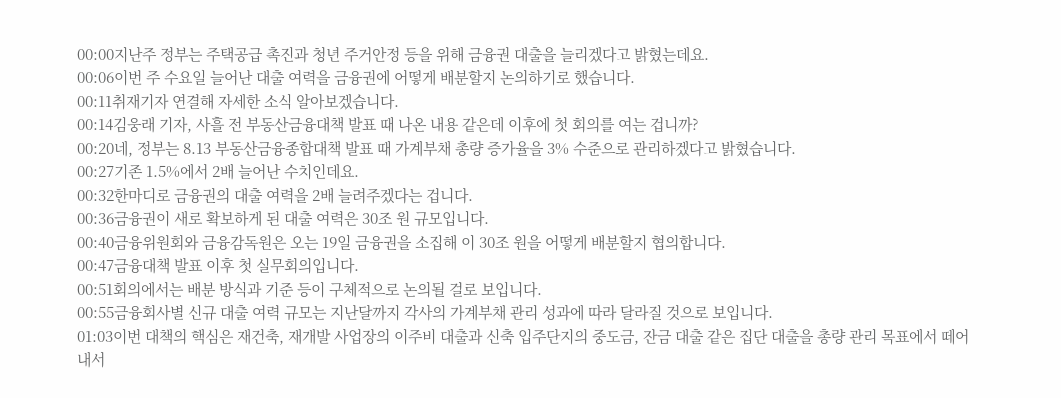00:00지난주 정부는 주택공급 촉진과 청년 주거안정 등을 위해 금융권 대출을 늘리겠다고 밝혔는데요.
00:06이번 주 수요일 늘어난 대출 여력을 금융권에 어떻게 배분할지 논의하기로 했습니다.
00:11취재기자 연결해 자세한 소식 알아보겠습니다.
00:14김웅래 기자, 사흘 전 부동산금융대책 발표 때 나온 내용 같은데 이후에 첫 회의를 여는 겁니까?
00:20네, 정부는 8.13 부동산금융종합대책 발표 때 가계부채 총량 증가율을 3% 수준으로 관리하겠다고 밝혔습니다.
00:27기존 1.5%에서 2배 늘어난 수치인데요.
00:32한마디로 금융권의 대출 여력을 2배 늘려주겠다는 겁니다.
00:36금융권이 새로 확보하게 된 대출 여력은 30조 원 규모입니다.
00:40금융위원회와 금융감독원은 오는 19일 금융권을 소집해 이 30조 원을 어떻게 배분할지 협의합니다.
00:47금융대책 발표 이후 첫 실무회의입니다.
00:51회의에서는 배분 방식과 기준 등이 구체적으로 논의될 걸로 보입니다.
00:55금융회사별 신규 대출 여력 규모는 지난달까지 각사의 가계부채 관리 성과에 따라 달라질 것으로 보입니다.
01:03이번 대책의 핵심은 재건축, 재개발 사업장의 이주비 대출과 신축 입주단지의 중도금, 잔금 대출 같은 집단 대출을 총량 관리 목표에서 떼어내서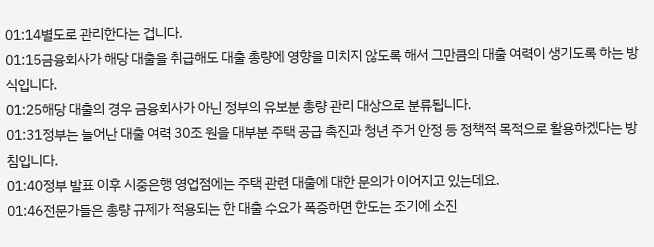01:14별도로 관리한다는 겁니다.
01:15금융회사가 해당 대출을 취급해도 대출 총량에 영향을 미치지 않도록 해서 그만큼의 대출 여력이 생기도록 하는 방식입니다.
01:25해당 대출의 경우 금융회사가 아닌 정부의 유보분 총량 관리 대상으로 분류됩니다.
01:31정부는 늘어난 대출 여력 30조 원을 대부분 주택 공급 촉진과 청년 주거 안정 등 정책적 목적으로 활용하겠다는 방침입니다.
01:40정부 발표 이후 시중은행 영업점에는 주택 관련 대출에 대한 문의가 이어지고 있는데요.
01:46전문가들은 총량 규제가 적용되는 한 대출 수요가 폭증하면 한도는 조기에 소진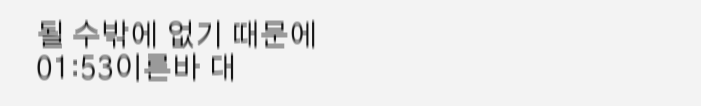될 수밖에 없기 때문에
01:53이른바 대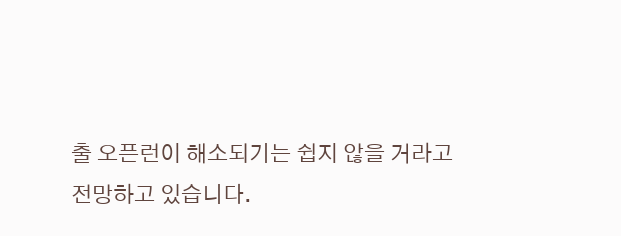출 오픈런이 해소되기는 쉽지 않을 거라고 전망하고 있습니다.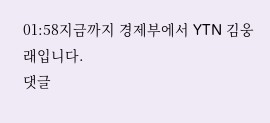01:58지금까지 경제부에서 YTN 김웅래입니다.
댓글